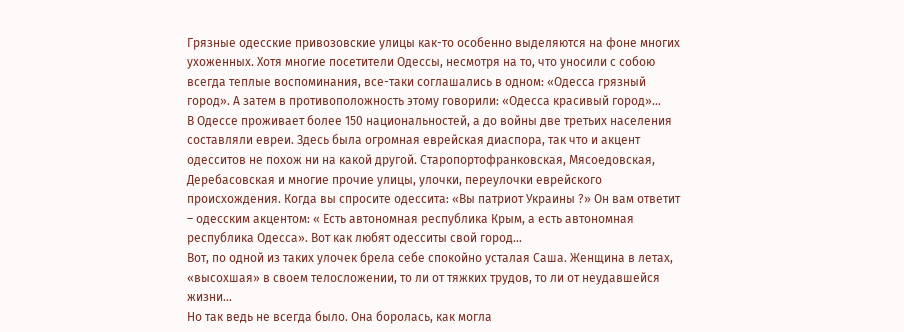Грязные одесские привозовские улицы как-то особенно выделяются на фоне многих ухоженных. Хотя многие посетители Одессы, несмотря на то, что уносили с собою всегда теплые воспоминания, все-таки соглашались в одном: «Одесса грязный город». А затем в противоположность этому говорили: «Одесса красивый город»…
В Одессе проживает более 150 национальностей, а до войны две третьих населения составляли евреи. Здесь была огромная еврейская диаспора, так что и акцент одесситов не похож ни на какой другой. Старопортофранковская, Мясоедовская, Деребасовская и многие прочие улицы, улочки, переулочки еврейского происхождения. Когда вы спросите одессита: «Вы патриот Украины ?» Он вам ответит – одесским акцентом: « Есть автономная республика Крым, а есть автономная республика Одесса». Вот как любят одесситы свой город...
Вот, по одной из таких улочек брела себе спокойно усталая Саша. Женщина в летах, «высохшая» в своем телосложении, то ли от тяжких трудов, то ли от неудавшейся жизни...
Но так ведь не всегда было. Она боролась, как могла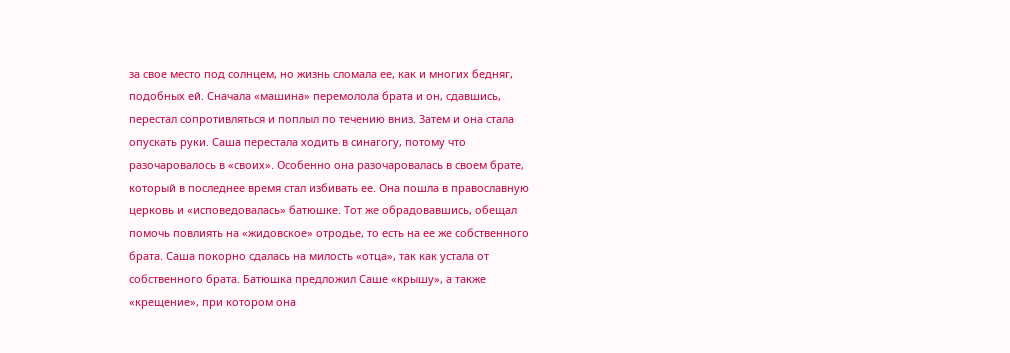за свое место под солнцем, но жизнь сломала ее, как и многих бедняг, подобных ей. Сначала «машина» перемолола брата и он, сдавшись, перестал сопротивляться и поплыл по течению вниз. Затем и она стала опускать руки. Саша перестала ходить в синагогу, потому что разочаровалось в «своих». Особенно она разочаровалась в своем брате, который в последнее время стал избивать ее. Она пошла в православную церковь и «исповедовалась» батюшке. Тот же обрадовавшись, обещал помочь повлиять на «жидовское» отродье, то есть на ее же собственного брата. Саша покорно сдалась на милость «отца», так как устала от собственного брата. Батюшка предложил Саше «крышу», а также «крещение», при котором она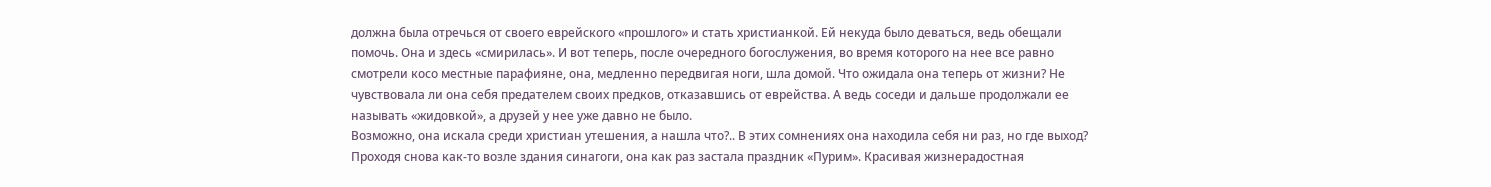должна была отречься от своего еврейского «прошлого» и стать христианкой. Ей некуда было деваться, ведь обещали помочь. Она и здесь «смирилась». И вот теперь, после очередного богослужения, во время которого на нее все равно смотрели косо местные парафияне, она, медленно передвигая ноги, шла домой. Что ожидала она теперь от жизни? Не чувствовала ли она себя предателем своих предков, отказавшись от еврейства. А ведь соседи и дальше продолжали ее называть «жидовкой», а друзей у нее уже давно не было.
Возможно, она искала среди христиан утешения, а нашла что?.. В этих сомнениях она находила себя ни раз, но где выход? Проходя снова как-то возле здания синагоги, она как раз застала праздник «Пурим». Красивая жизнерадостная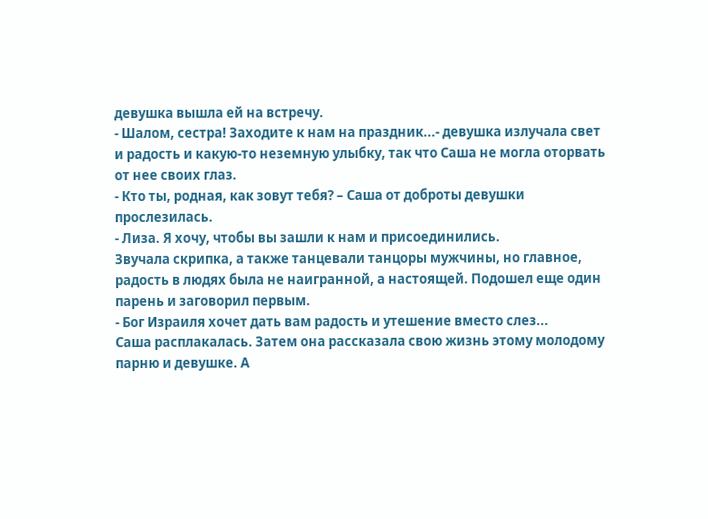девушка вышла ей на встречу.
- Шалом, сестра! Заходите к нам на праздник...- девушка излучала свет и радость и какую-то неземную улыбку, так что Саша не могла оторвать от нее своих глаз.
- Кто ты, родная, как зовут тебя? – Саша от доброты девушки прослезилась.
- Лиза. Я хочу, чтобы вы зашли к нам и присоединились.
Звучала скрипка, а также танцевали танцоры мужчины, но главное, радость в людях была не наигранной, а настоящей. Подошел еще один парень и заговорил первым.
- Бог Израиля хочет дать вам радость и утешение вместо слез...
Саша расплакалась. Затем она рассказала свою жизнь этому молодому парню и девушке. А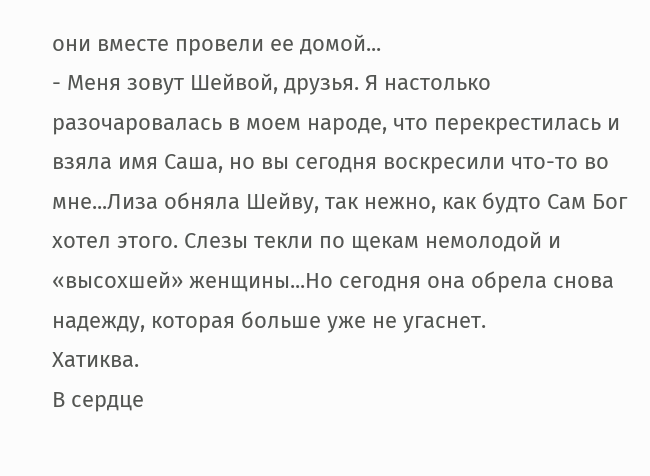они вместе провели ее домой...
- Меня зовут Шейвой, друзья. Я настолько разочаровалась в моем народе, что перекрестилась и взяла имя Саша, но вы сегодня воскресили что-то во мне...Лиза обняла Шейву, так нежно, как будто Сам Бог хотел этого. Слезы текли по щекам немолодой и «высохшей» женщины...Но сегодня она обрела снова надежду, которая больше уже не угаснет.
Хатиква.
В сердце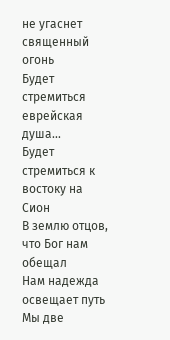не угаснет священный огонь
Будет стремиться еврейская душа...
Будет стремиться к востоку на Сион
В землю отцов, что Бог нам обещал
Нам надежда освещает путь
Мы две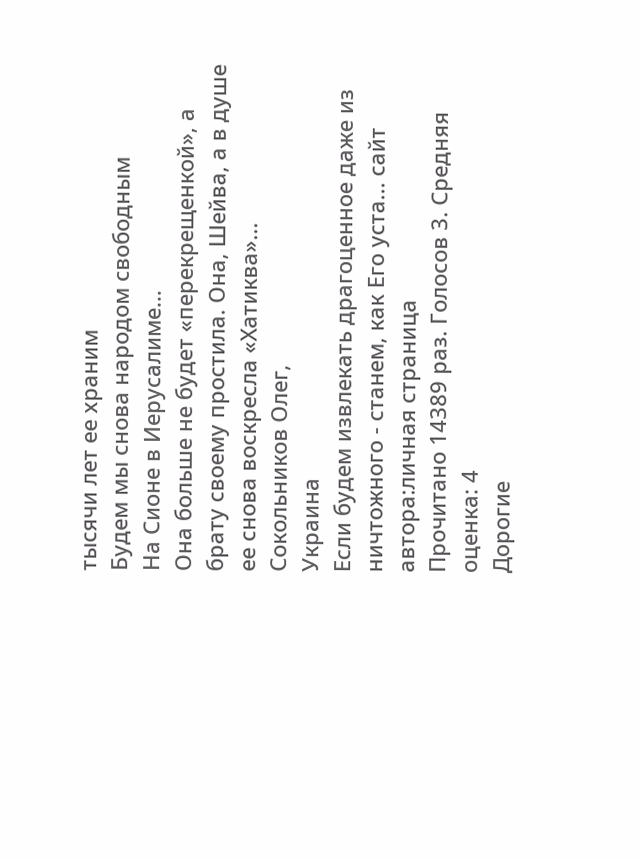тысячи лет ее храним
Будем мы снова народом свободным
На Сионе в Иерусалиме…
Она больше не будет «перекрещенкой», а брату своему простила. Она, Шейва, а в душе ее снова воскресла «Хатиква»...
Сокольников Олег,
Украина
Если будем извлекать драгоценное даже из ничтожного - станем, как Его уста... сайт автора:личная страница
Прочитано 14389 раз. Голосов 3. Средняя оценка: 4
Дорогие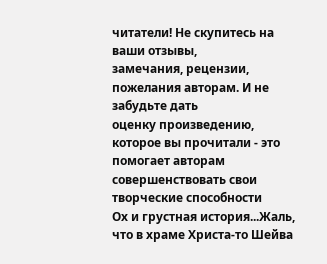читатели! Не скупитесь на ваши отзывы,
замечания, рецензии, пожелания авторам. И не забудьте дать
оценку произведению, которое вы прочитали - это помогает авторам
совершенствовать свои творческие способности
Ох и грустная история...Жаль, что в храме Христа-то Шейва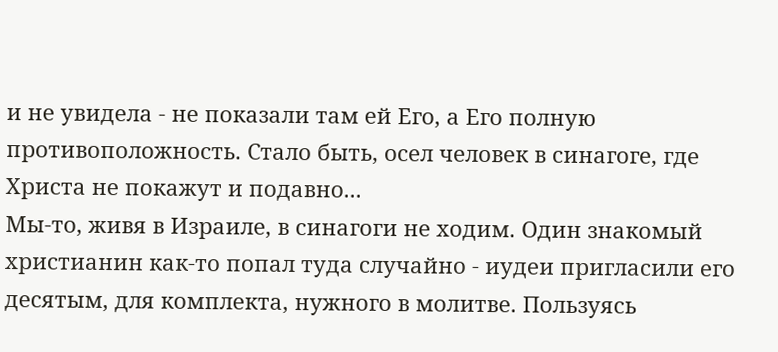и не увидела - не показали там ей Его, а Его полную противоположность. Стало быть, осел человек в синагоге, где Христа не покажут и подавно...
Мы-то, живя в Израиле, в синагоги не ходим. Один знакомый христианин как-то попал туда случайно - иудеи пригласили его десятым, для комплекта, нужного в молитве. Пользуясь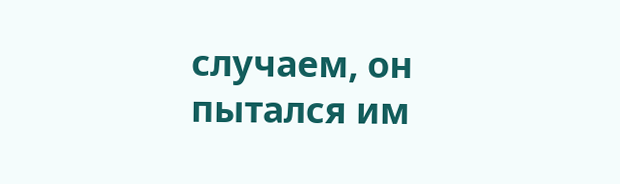случаем, он пытался им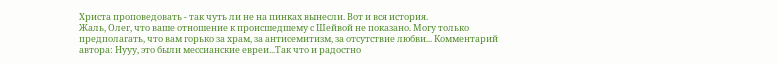Христа проповедовать - так чуть ли не на пинках вынесли. Вот и вся история.
Жаль, Олег, что ваше отношение к происшедшему с Шейвой не показано. Могу только предполагать, что вам горько за храм, за антисемитизм, за отсутствие любви... Комментарий автора: Нууу, это были мессианские евреи...Так что и радостно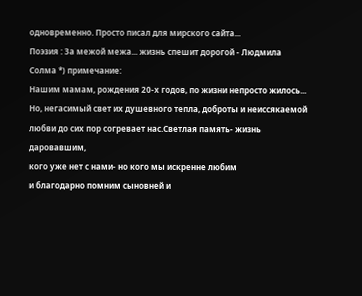одновременно. Просто писал для мирского сайта...
Поэзия : За межой межа... жизнь спешит дорогой - Людмила Солма *) примечание:
Нашим мамам, рождения 20-х годов, по жизни непросто жилось...
Но, негасимый свет их душевного тепла, доброты и неиссякаемой
любви до сих пор согревает нас.Светлая память- жизнь даровавшим,
кого уже нет с нами- но кого мы искренне любим
и благодарно помним сыновней и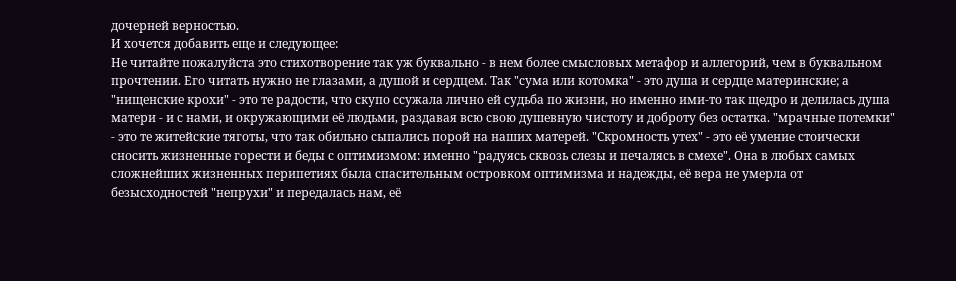дочерней верностью.
И хочется добавить еще и следующее:
Не читайте пожалуйста это стихотворение так уж буквально - в нем более смысловых метафор и аллегорий, чем в буквальном прочтении. Его читать нужно не глазами, а душой и сердцем. Так "сума или котомка" - это душа и сердце материнские; а "нищенские крохи" - это те радости, что скупо ссужала лично ей судьба по жизни, но именно ими-то так щедро и делилась душа матери - и с нами, и окружающими её людьми, раздавая всю свою душевную чистоту и доброту без остатка. "мрачные потемки" - это те житейские тяготы, что так обильно сыпались порой на наших матерей. "Скромность утех" - это её умение стоически сносить жизненные горести и беды с оптимизмом: именно "радуясь сквозь слезы и печалясь в смехе". Она в любых самых сложнейших жизненных перипетиях была спасительным островком оптимизма и надежды, её вера не умерла от безысходностей "непрухи" и передалась нам, её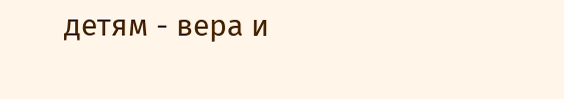детям - вера и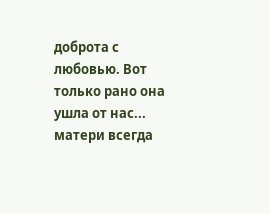доброта с любовью. Вот только рано она ушла от нас... матери всегда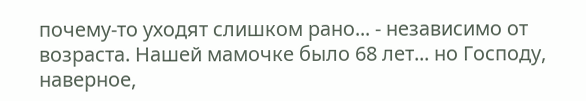почему-то уходят слишком рано... - независимо от возраста. Нашей мамочке было 68 лет... но Господу, наверное,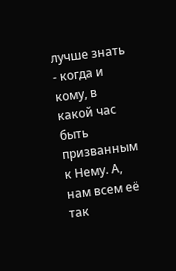лучше знать - когда и кому, в какой час быть призванным к Нему. А, нам всем её так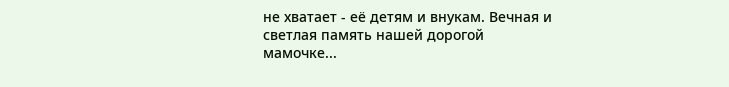не хватает - её детям и внукам. Вечная и светлая память нашей дорогой мамочке...